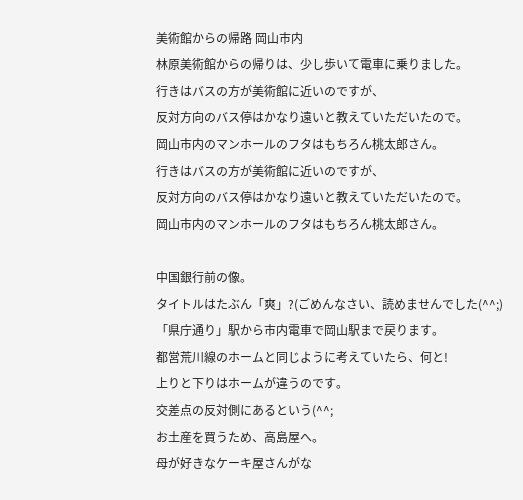美術館からの帰路 岡山市内
林原美術館からの帰りは、少し歩いて電車に乗りました。
行きはバスの方が美術館に近いのですが、
反対方向のバス停はかなり遠いと教えていただいたので。
岡山市内のマンホールのフタはもちろん桃太郎さん。
行きはバスの方が美術館に近いのですが、
反対方向のバス停はかなり遠いと教えていただいたので。
岡山市内のマンホールのフタはもちろん桃太郎さん。

中国銀行前の像。
タイトルはたぶん「爽」?(ごめんなさい、読めませんでした(^^;)
「県庁通り」駅から市内電車で岡山駅まで戻ります。
都営荒川線のホームと同じように考えていたら、何と!
上りと下りはホームが違うのです。
交差点の反対側にあるという(^^;
お土産を買うため、高島屋へ。
母が好きなケーキ屋さんがな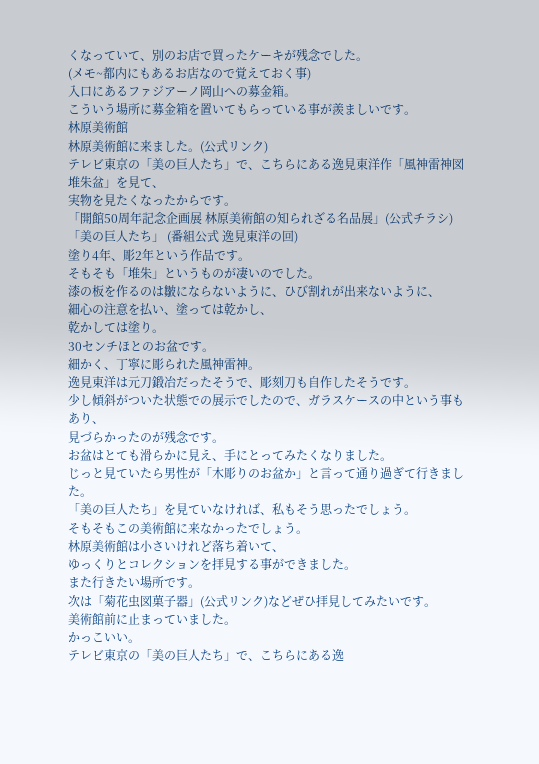くなっていて、別のお店で買ったケーキが残念でした。
(メモ~都内にもあるお店なので覚えておく事)
入口にあるファジアーノ岡山への募金箱。
こういう場所に募金箱を置いてもらっている事が羨ましいです。
林原美術館
林原美術館に来ました。(公式リンク)
テレビ東京の「美の巨人たち」で、こちらにある逸見東洋作「風神雷神図堆朱盆」を見て、
実物を見たくなったからです。
「開館50周年記念企画展 林原美術館の知られざる名品展」(公式チラシ)
「美の巨人たち」 (番組公式 逸見東洋の回)
塗り4年、彫2年という作品です。
そもそも「堆朱」というものが凄いのでした。
漆の板を作るのは皺にならないように、ひび割れが出来ないように、
細心の注意を払い、塗っては乾かし、
乾かしては塗り。
30センチほとのお盆です。
細かく、丁寧に彫られた風神雷神。
逸見東洋は元刀鍛冶だったそうで、彫刻刀も自作したそうです。
少し傾斜がついた状態での展示でしたので、ガラスケースの中という事もあり、
見づらかったのが残念です。
お盆はとても滑らかに見え、手にとってみたくなりました。
じっと見ていたら男性が「木彫りのお盆か」と言って通り過ぎて行きました。
「美の巨人たち」を見ていなければ、私もそう思ったでしょう。
そもそもこの美術館に来なかったでしょう。
林原美術館は小さいけれど落ち着いて、
ゆっくりとコレクションを拝見する事ができました。
また行きたい場所です。
次は「菊花虫図菓子器」(公式リンク)などぜひ拝見してみたいです。
美術館前に止まっていました。
かっこいい。
テレビ東京の「美の巨人たち」で、こちらにある逸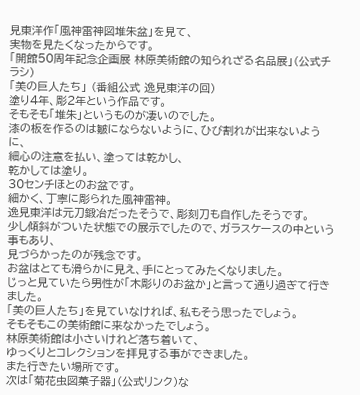見東洋作「風神雷神図堆朱盆」を見て、
実物を見たくなったからです。
「開館50周年記念企画展 林原美術館の知られざる名品展」(公式チラシ)
「美の巨人たち」 (番組公式 逸見東洋の回)
塗り4年、彫2年という作品です。
そもそも「堆朱」というものが凄いのでした。
漆の板を作るのは皺にならないように、ひび割れが出来ないように、
細心の注意を払い、塗っては乾かし、
乾かしては塗り。
30センチほとのお盆です。
細かく、丁寧に彫られた風神雷神。
逸見東洋は元刀鍛冶だったそうで、彫刻刀も自作したそうです。
少し傾斜がついた状態での展示でしたので、ガラスケースの中という事もあり、
見づらかったのが残念です。
お盆はとても滑らかに見え、手にとってみたくなりました。
じっと見ていたら男性が「木彫りのお盆か」と言って通り過ぎて行きました。
「美の巨人たち」を見ていなければ、私もそう思ったでしょう。
そもそもこの美術館に来なかったでしょう。
林原美術館は小さいけれど落ち着いて、
ゆっくりとコレクションを拝見する事ができました。
また行きたい場所です。
次は「菊花虫図菓子器」(公式リンク)な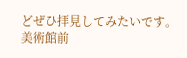どぜひ拝見してみたいです。
美術館前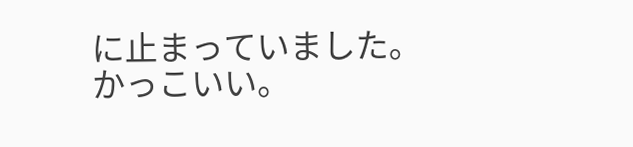に止まっていました。
かっこいい。